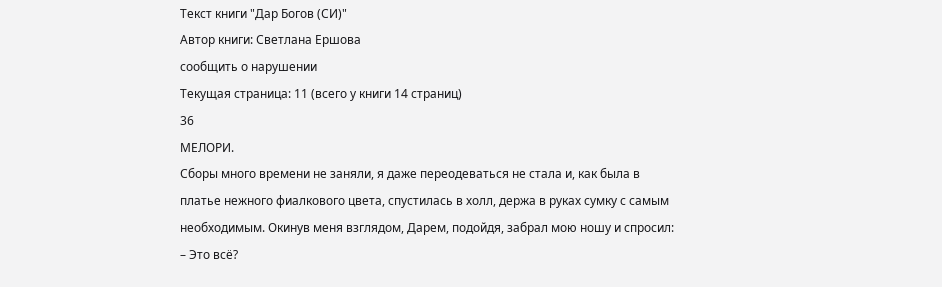Текст книги "Дар Богов (СИ)"
Автор книги: Светлана Ершова
сообщить о нарушении
Текущая страница: 11 (всего у книги 14 страниц)
36
МЕЛОРИ.
Сборы много времени не заняли, я даже переодеваться не стала и, как была в платье нежного фиалкового цвета, спустилась в холл, держа в руках сумку с самым необходимым. Окинув меня взглядом, Дарем, подойдя, забрал мою ношу и спросил:
– Это всё?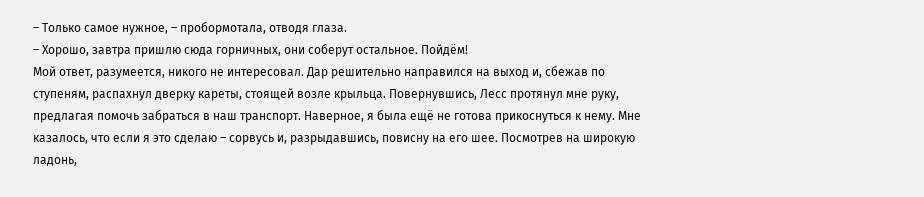– Только самое нужное, – пробормотала, отводя глаза.
– Хорошо, завтра пришлю сюда горничных, они соберут остальное. Пойдём!
Мой ответ, разумеется, никого не интересовал. Дар решительно направился на выход и, сбежав по ступеням, распахнул дверку кареты, стоящей возле крыльца. Повернувшись, Лесс протянул мне руку, предлагая помочь забраться в наш транспорт. Наверное, я была ещё не готова прикоснуться к нему. Мне казалось, что если я это сделаю – сорвусь и, разрыдавшись, повисну на его шее. Посмотрев на широкую ладонь,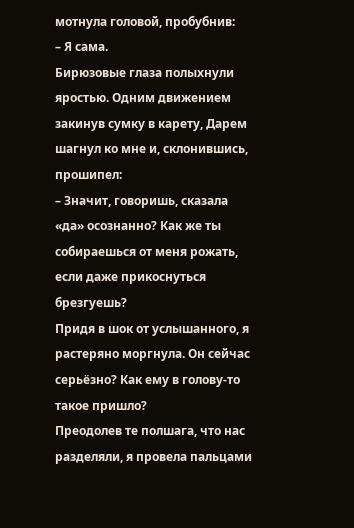мотнула головой, пробубнив:
– Я сама.
Бирюзовые глаза полыхнули яростью. Одним движением закинув сумку в карету, Дарем шагнул ко мне и, склонившись, прошипел:
– Значит, говоришь, сказала «да» осознанно? Как же ты собираешься от меня рожать, если даже прикоснуться брезгуешь?
Придя в шок от услышанного, я растеряно моргнула. Он сейчас серьёзно? Как ему в голову-то такое пришло?
Преодолев те полшага, что нас разделяли, я провела пальцами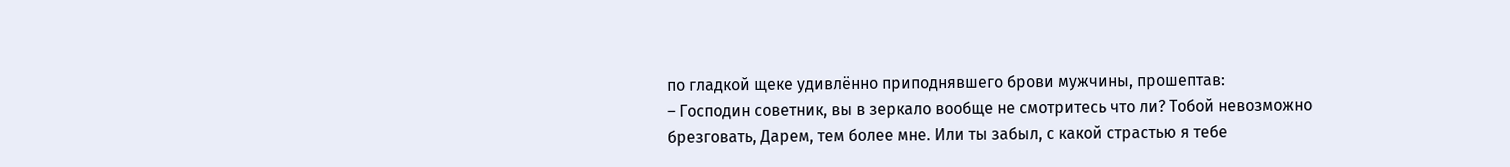по гладкой щеке удивлённо приподнявшего брови мужчины, прошептав:
– Господин советник, вы в зеркало вообще не смотритесь что ли? Тобой невозможно брезговать, Дарем, тем более мне. Или ты забыл, с какой страстью я тебе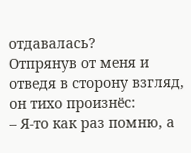отдавалась?
Отпрянув от меня и отведя в сторону взгляд, он тихо произнёс:
– Я-то как раз помню, а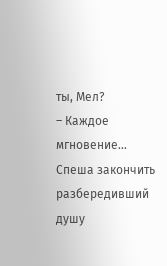ты, Мел?
– Каждое мгновение…
Спеша закончить разбередивший душу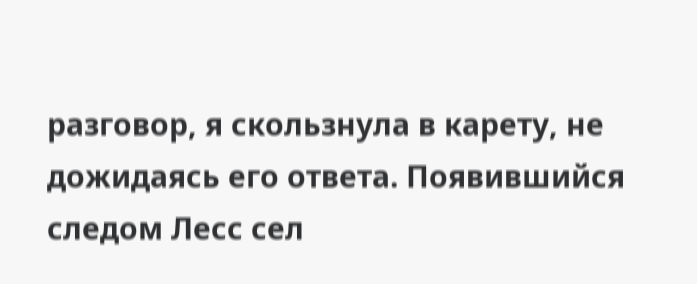разговор, я скользнула в карету, не дожидаясь его ответа. Появившийся следом Лесс сел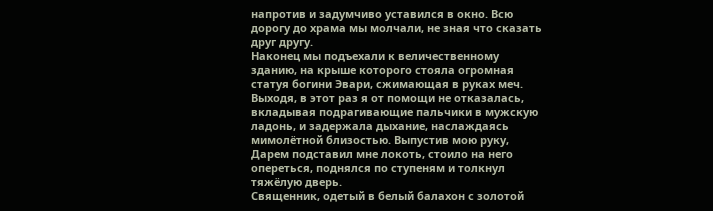напротив и задумчиво уставился в окно. Всю дорогу до храма мы молчали, не зная что сказать друг другу.
Наконец мы подъехали к величественному зданию, на крыше которого стояла огромная статуя богини Эвари, сжимающая в руках меч. Выходя, в этот раз я от помощи не отказалась, вкладывая подрагивающие пальчики в мужскую ладонь, и задержала дыхание, наслаждаясь мимолётной близостью. Выпустив мою руку, Дарем подставил мне локоть, стоило на него опереться, поднялся по ступеням и толкнул тяжёлую дверь.
Священник, одетый в белый балахон с золотой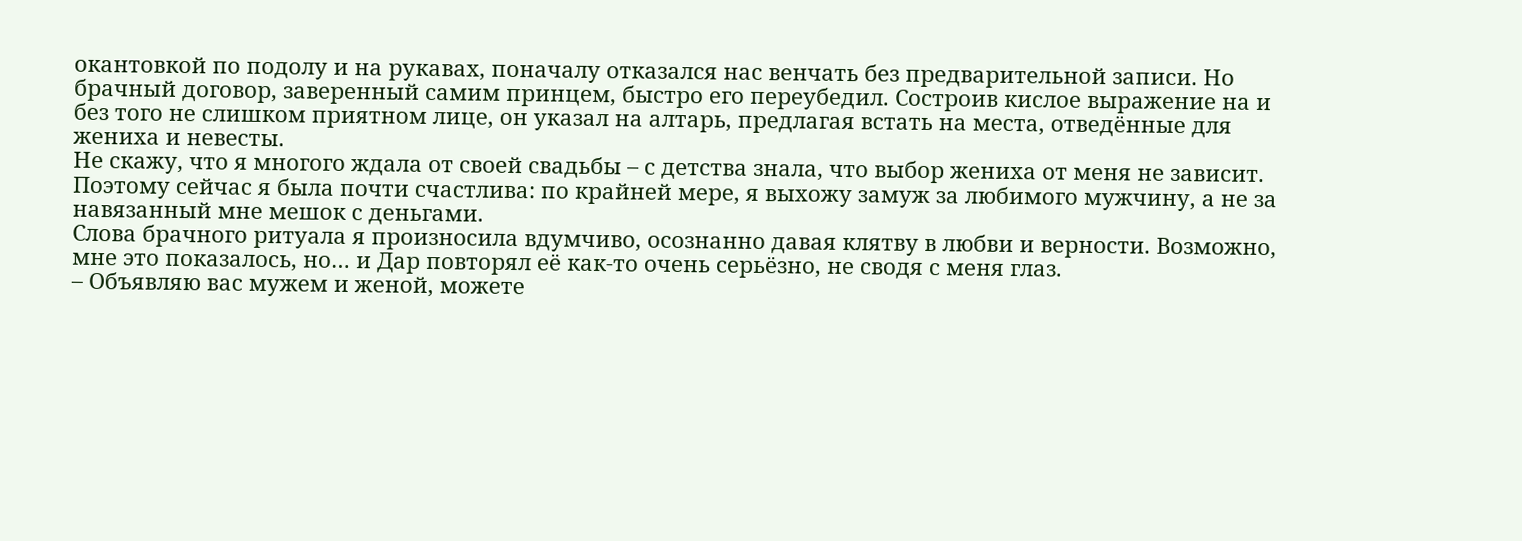окантовкой по подолу и на рукавах, поначалу отказался нас венчать без предварительной записи. Но брачный договор, заверенный самим принцем, быстро его переубедил. Состроив кислое выражение на и без того не слишком приятном лице, он указал на алтарь, предлагая встать на места, отведённые для жениха и невесты.
Не скажу, что я многого ждала от своей свадьбы – с детства знала, что выбор жениха от меня не зависит. Поэтому сейчас я была почти счастлива: по крайней мере, я выхожу замуж за любимого мужчину, а не за навязанный мне мешок с деньгами.
Слова брачного ритуала я произносила вдумчиво, осознанно давая клятву в любви и верности. Возможно, мне это показалось, но… и Дар повторял её как-то очень серьёзно, не сводя с меня глаз.
– Объявляю вас мужем и женой, можете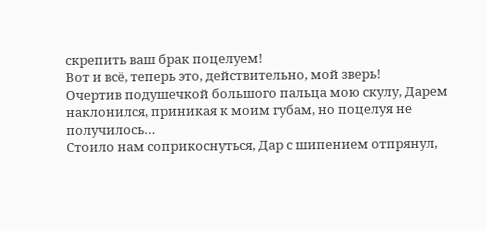скрепить ваш брак поцелуем!
Вот и всё, теперь это, действительно, мой зверь!
Очертив подушечкой большого пальца мою скулу, Дарем наклонился, приникая к моим губам, но поцелуя не получилось…
Стоило нам соприкоснуться, Дар с шипением отпрянул,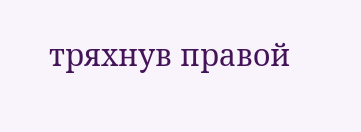тряхнув правой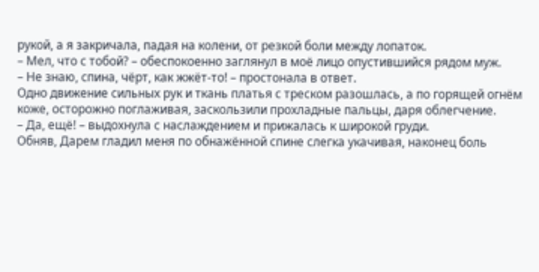рукой, а я закричала, падая на колени, от резкой боли между лопаток.
– Мел, что с тобой? – обеспокоенно заглянул в моё лицо опустившийся рядом муж.
– Не знаю, спина, чёрт, как жжёт-то! – простонала в ответ.
Одно движение сильных рук и ткань платья с треском разошлась, а по горящей огнём коже, осторожно поглаживая, заскользили прохладные пальцы, даря облегчение.
– Да, ещё! – выдохнула с наслаждением и прижалась к широкой груди.
Обняв, Дарем гладил меня по обнажённой спине слегка укачивая, наконец боль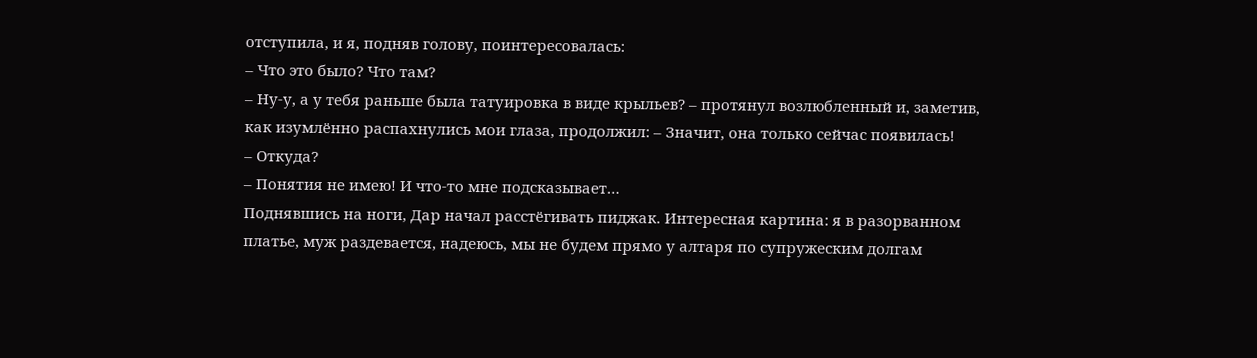отступила, и я, подняв голову, поинтересовалась:
– Что это было? Что там?
– Ну-у, а у тебя раньше была татуировка в виде крыльев? – протянул возлюбленный и, заметив, как изумлённо распахнулись мои глаза, продолжил: – Значит, она только сейчас появилась!
– Откуда?
– Понятия не имею! И что-то мне подсказывает…
Поднявшись на ноги, Дар начал расстёгивать пиджак. Интересная картина: я в разорванном платье, муж раздевается, надеюсь, мы не будем прямо у алтаря по супружеским долгам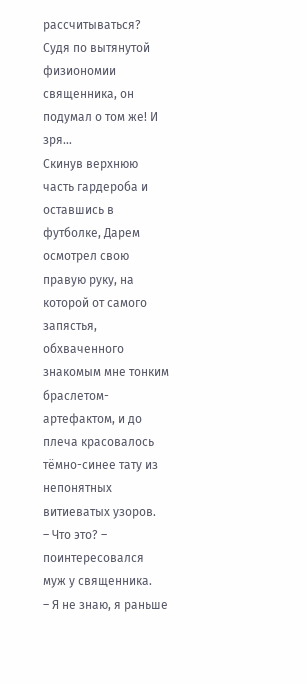рассчитываться? Судя по вытянутой физиономии священника, он подумал о том же! И зря…
Скинув верхнюю часть гардероба и оставшись в футболке, Дарем осмотрел свою правую руку, на которой от самого запястья, обхваченного знакомым мне тонким браслетом-артефактом, и до плеча красовалось тёмно-синее тату из непонятных витиеватых узоров.
– Что это? – поинтересовался муж у священника.
– Я не знаю, я раньше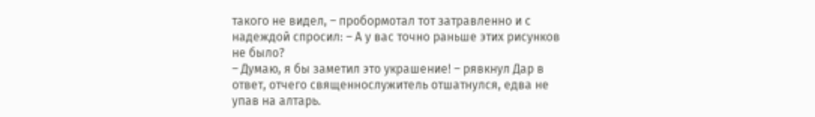такого не видел, – пробормотал тот затравленно и с надеждой спросил: – А у вас точно раньше этих рисунков не было?
– Думаю, я бы заметил это украшение! – рявкнул Дар в ответ, отчего священнослужитель отшатнулся, едва не упав на алтарь.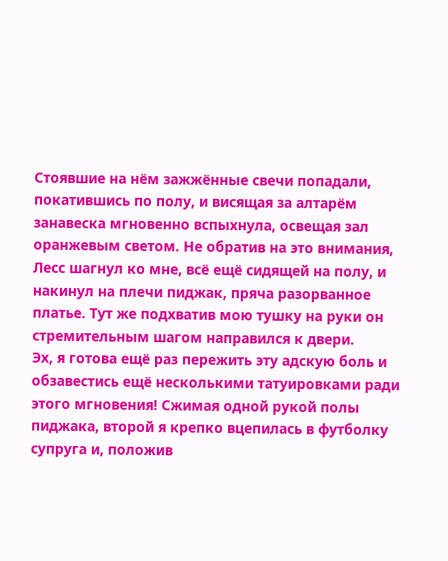Стоявшие на нём зажжённые свечи попадали, покатившись по полу, и висящая за алтарём занавеска мгновенно вспыхнула, освещая зал оранжевым светом. Не обратив на это внимания, Лесс шагнул ко мне, всё ещё сидящей на полу, и накинул на плечи пиджак, пряча разорванное платье. Тут же подхватив мою тушку на руки он стремительным шагом направился к двери.
Эх, я готова ещё раз пережить эту адскую боль и обзавестись ещё несколькими татуировками ради этого мгновения! Сжимая одной рукой полы пиджака, второй я крепко вцепилась в футболку супруга и, положив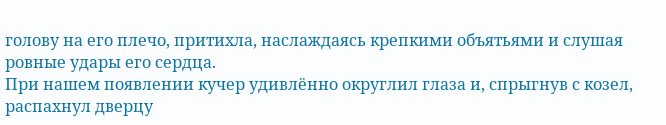голову на его плечо, притихла, наслаждаясь крепкими объятьями и слушая ровные удары его сердца.
При нашем появлении кучер удивлённо округлил глаза и, спрыгнув с козел, распахнул дверцу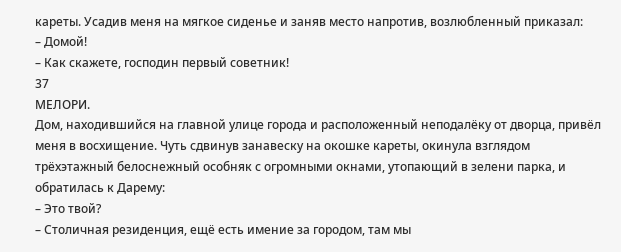кареты. Усадив меня на мягкое сиденье и заняв место напротив, возлюбленный приказал:
– Домой!
– Как скажете, господин первый советник!
37
МЕЛОРИ.
Дом, находившийся на главной улице города и расположенный неподалёку от дворца, привёл меня в восхищение. Чуть сдвинув занавеску на окошке кареты, окинула взглядом трёхэтажный белоснежный особняк с огромными окнами, утопающий в зелени парка, и обратилась к Дарему:
– Это твой?
– Столичная резиденция, ещё есть имение за городом, там мы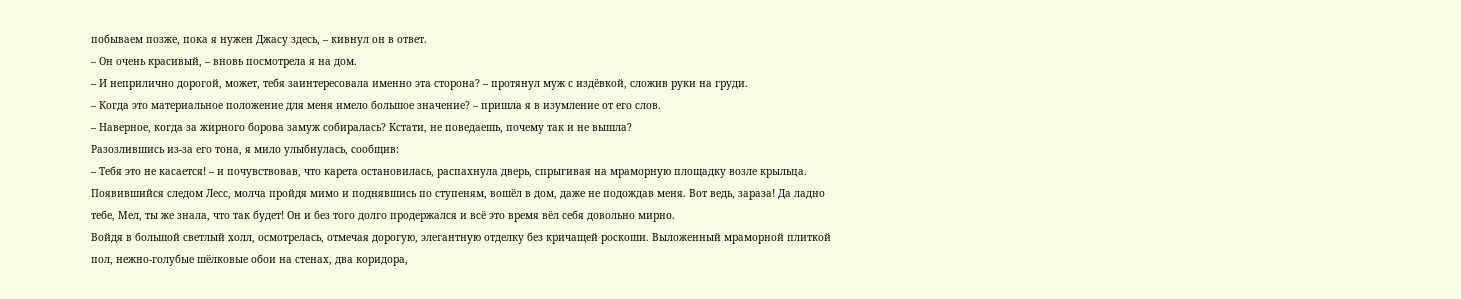побываем позже, пока я нужен Джасу здесь, – кивнул он в ответ.
– Он очень красивый, – вновь посмотрела я на дом.
– И неприлично дорогой, может, тебя заинтересовала именно эта сторона? – протянул муж с издёвкой, сложив руки на груди.
– Когда это материальное положение для меня имело большое значение? – пришла я в изумление от его слов.
– Наверное, когда за жирного борова замуж собиралась? Кстати, не поведаешь, почему так и не вышла?
Разозлившись из-за его тона, я мило улыбнулась, сообщив:
– Тебя это не касается! – и почувствовав, что карета остановилась, распахнула дверь, спрыгивая на мраморную площадку возле крыльца.
Появившийся следом Лесс, молча пройдя мимо и поднявшись по ступеням, вошёл в дом, даже не подождав меня. Вот ведь, зараза! Да ладно тебе, Мел, ты же знала, что так будет! Он и без того долго продержался и всё это время вёл себя довольно мирно.
Войдя в большой светлый холл, осмотрелась, отмечая дорогую, элегантную отделку без кричащей роскоши. Выложенный мраморной плиткой пол, нежно-голубые шёлковые обои на стенах, два коридора,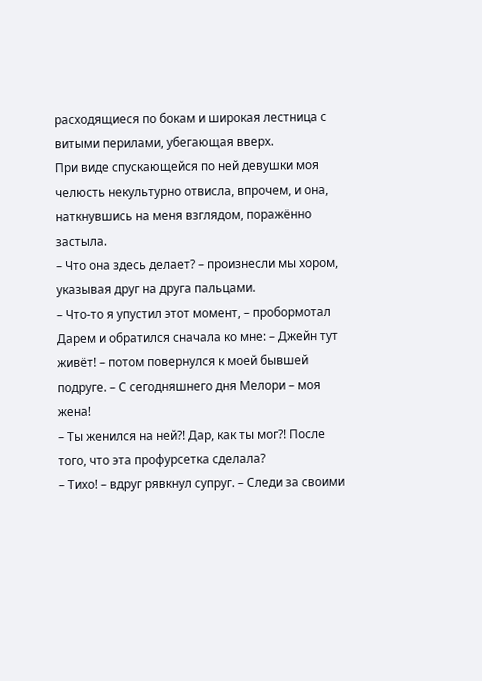расходящиеся по бокам и широкая лестница с витыми перилами, убегающая вверх.
При виде спускающейся по ней девушки моя челюсть некультурно отвисла, впрочем, и она, наткнувшись на меня взглядом, поражённо застыла.
– Что она здесь делает? – произнесли мы хором, указывая друг на друга пальцами.
– Что-то я упустил этот момент, – пробормотал Дарем и обратился сначала ко мне: – Джейн тут живёт! – потом повернулся к моей бывшей подруге. – С сегодняшнего дня Мелори – моя жена!
– Ты женился на ней?! Дар, как ты мог?! После того, что эта профурсетка сделала?
– Тихо! – вдруг рявкнул супруг. – Следи за своими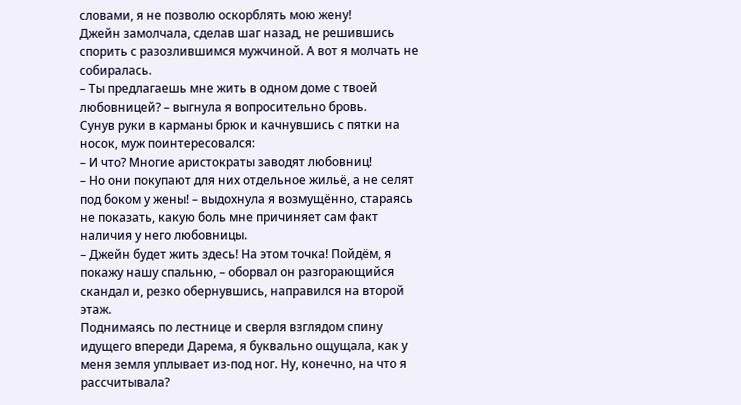словами, я не позволю оскорблять мою жену!
Джейн замолчала, сделав шаг назад, не решившись спорить с разозлившимся мужчиной. А вот я молчать не собиралась.
– Ты предлагаешь мне жить в одном доме с твоей любовницей? – выгнула я вопросительно бровь.
Сунув руки в карманы брюк и качнувшись с пятки на носок, муж поинтересовался:
– И что? Многие аристократы заводят любовниц!
– Но они покупают для них отдельное жильё, а не селят под боком у жены! – выдохнула я возмущённо, стараясь не показать, какую боль мне причиняет сам факт наличия у него любовницы.
– Джейн будет жить здесь! На этом точка! Пойдём, я покажу нашу спальню, – оборвал он разгорающийся скандал и, резко обернувшись, направился на второй этаж.
Поднимаясь по лестнице и сверля взглядом спину идущего впереди Дарема, я буквально ощущала, как у меня земля уплывает из-под ног. Ну, конечно, на что я рассчитывала?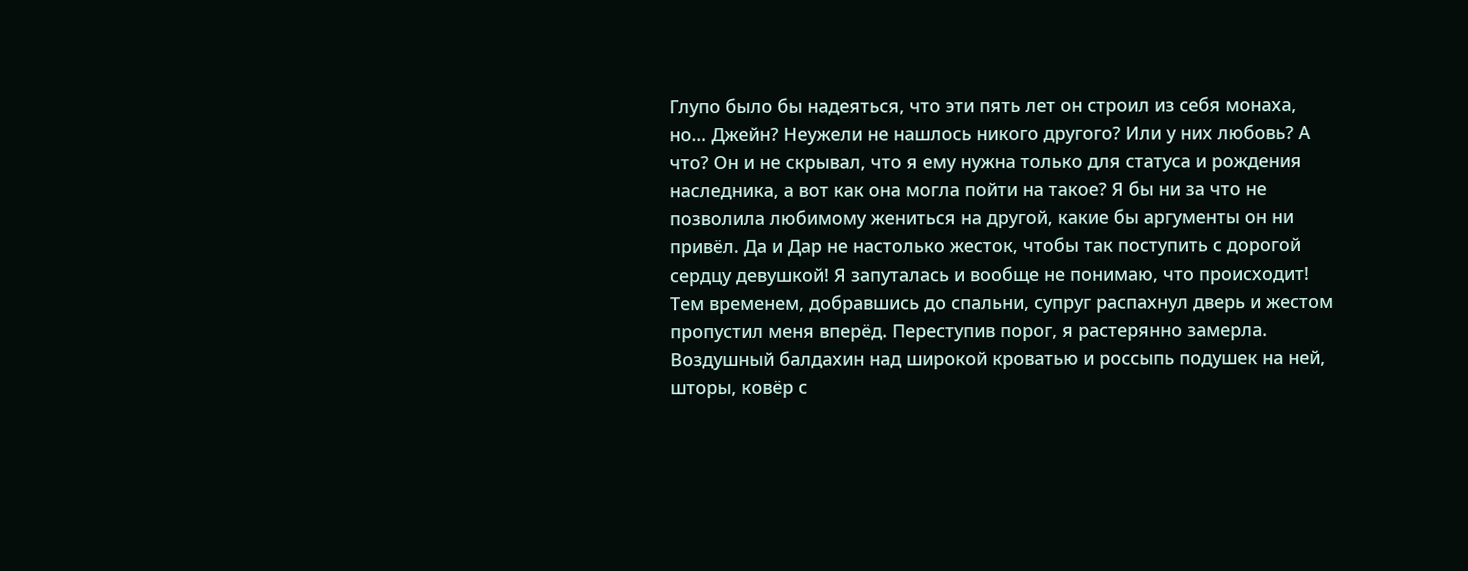Глупо было бы надеяться, что эти пять лет он строил из себя монаха, но… Джейн? Неужели не нашлось никого другого? Или у них любовь? А что? Он и не скрывал, что я ему нужна только для статуса и рождения наследника, а вот как она могла пойти на такое? Я бы ни за что не позволила любимому жениться на другой, какие бы аргументы он ни привёл. Да и Дар не настолько жесток, чтобы так поступить с дорогой сердцу девушкой! Я запуталась и вообще не понимаю, что происходит!
Тем временем, добравшись до спальни, супруг распахнул дверь и жестом пропустил меня вперёд. Переступив порог, я растерянно замерла. Воздушный балдахин над широкой кроватью и россыпь подушек на ней, шторы, ковёр с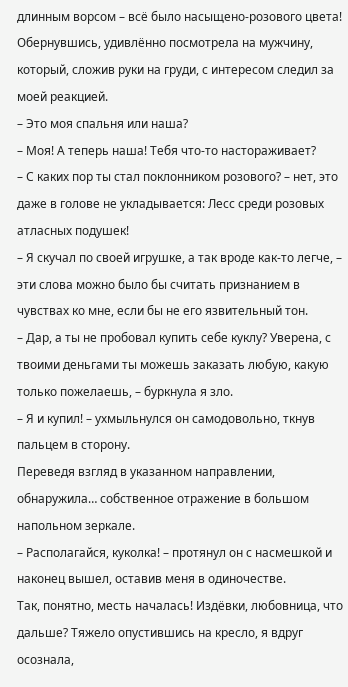длинным ворсом – всё было насыщено-розового цвета! Обернувшись, удивлённо посмотрела на мужчину, который, сложив руки на груди, с интересом следил за моей реакцией.
– Это моя спальня или наша?
– Моя! А теперь наша! Тебя что-то настораживает?
– С каких пор ты стал поклонником розового? – нет, это даже в голове не укладывается: Лесс среди розовых атласных подушек!
– Я скучал по своей игрушке, а так вроде как-то легче, – эти слова можно было бы считать признанием в чувствах ко мне, если бы не его язвительный тон.
– Дар, а ты не пробовал купить себе куклу? Уверена, с твоими деньгами ты можешь заказать любую, какую только пожелаешь, – буркнула я зло.
– Я и купил! – ухмыльнулся он самодовольно, ткнув пальцем в сторону.
Переведя взгляд в указанном направлении, обнаружила… собственное отражение в большом напольном зеркале.
– Располагайся, куколка! – протянул он с насмешкой и наконец вышел, оставив меня в одиночестве.
Так, понятно, месть началась! Издёвки, любовница, что дальше? Тяжело опустившись на кресло, я вдруг осознала,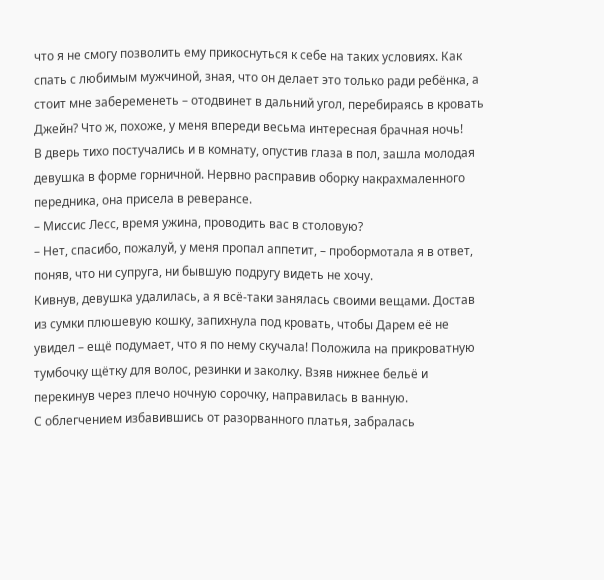что я не смогу позволить ему прикоснуться к себе на таких условиях. Как спать с любимым мужчиной, зная, что он делает это только ради ребёнка, а стоит мне забеременеть – отодвинет в дальний угол, перебираясь в кровать Джейн? Что ж, похоже, у меня впереди весьма интересная брачная ночь!
В дверь тихо постучались и в комнату, опустив глаза в пол, зашла молодая девушка в форме горничной. Нервно расправив оборку накрахмаленного передника, она присела в реверансе.
– Миссис Лесс, время ужина, проводить вас в столовую?
– Нет, спасибо, пожалуй, у меня пропал аппетит, – пробормотала я в ответ, поняв, что ни супруга, ни бывшую подругу видеть не хочу.
Кивнув, девушка удалилась, а я всё-таки занялась своими вещами. Достав из сумки плюшевую кошку, запихнула под кровать, чтобы Дарем её не увидел – ещё подумает, что я по нему скучала! Положила на прикроватную тумбочку щётку для волос, резинки и заколку. Взяв нижнее бельё и перекинув через плечо ночную сорочку, направилась в ванную.
С облегчением избавившись от разорванного платья, забралась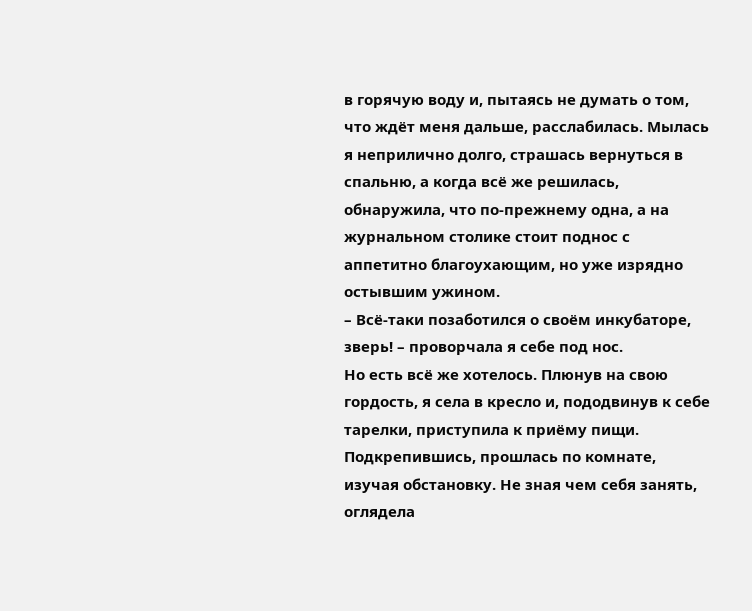в горячую воду и, пытаясь не думать о том, что ждёт меня дальше, расслабилась. Мылась я неприлично долго, страшась вернуться в спальню, а когда всё же решилась, обнаружила, что по-прежнему одна, а на журнальном столике стоит поднос с аппетитно благоухающим, но уже изрядно остывшим ужином.
– Всё-таки позаботился о своём инкубаторе, зверь! – проворчала я себе под нос.
Но есть всё же хотелось. Плюнув на свою гордость, я села в кресло и, пододвинув к себе тарелки, приступила к приёму пищи.
Подкрепившись, прошлась по комнате, изучая обстановку. Не зная чем себя занять, оглядела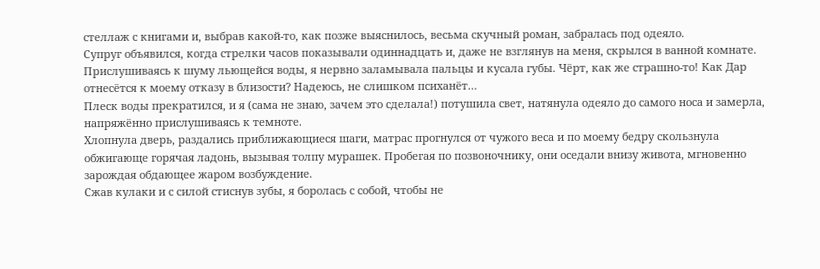стеллаж с книгами и, выбрав какой-то, как позже выяснилось, весьма скучный роман, забралась под одеяло.
Супруг объявился, когда стрелки часов показывали одиннадцать и, даже не взглянув на меня, скрылся в ванной комнате. Прислушиваясь к шуму льющейся воды, я нервно заламывала пальцы и кусала губы. Чёрт, как же страшно-то! Как Дар отнесётся к моему отказу в близости? Надеюсь, не слишком психанёт…
Плеск воды прекратился, и я (сама не знаю, зачем это сделала!) потушила свет, натянула одеяло до самого носа и замерла, напряжённо прислушиваясь к темноте.
Хлопнула дверь, раздались приближающиеся шаги, матрас прогнулся от чужого веса и по моему бедру скользнула обжигающе горячая ладонь, вызывая толпу мурашек. Пробегая по позвоночнику, они оседали внизу живота, мгновенно зарождая обдающее жаром возбуждение.
Сжав кулаки и с силой стиснув зубы, я боролась с собой, чтобы не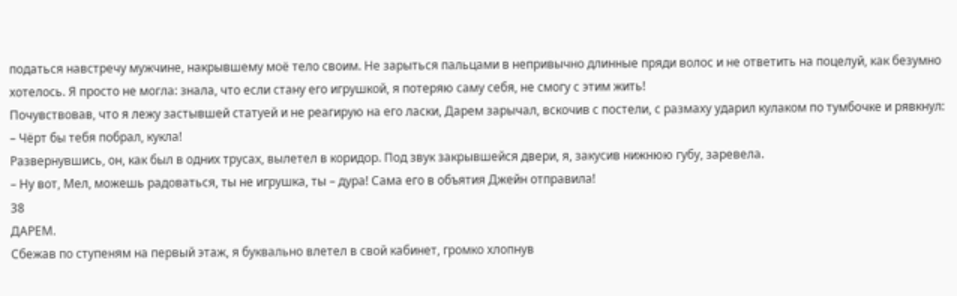податься навстречу мужчине, накрывшему моё тело своим. Не зарыться пальцами в непривычно длинные пряди волос и не ответить на поцелуй, как безумно хотелось. Я просто не могла: знала, что если стану его игрушкой, я потеряю саму себя, не смогу с этим жить!
Почувствовав, что я лежу застывшей статуей и не реагирую на его ласки, Дарем зарычал, вскочив с постели, с размаху ударил кулаком по тумбочке и рявкнул:
– Чёрт бы тебя побрал, кукла!
Развернувшись, он, как был в одних трусах, вылетел в коридор. Под звук закрывшейся двери, я, закусив нижнюю губу, заревела.
– Ну вот, Мел, можешь радоваться, ты не игрушка, ты – дура! Сама его в объятия Джейн отправила!
38
ДАРЕМ.
Сбежав по ступеням на первый этаж, я буквально влетел в свой кабинет, громко хлопнув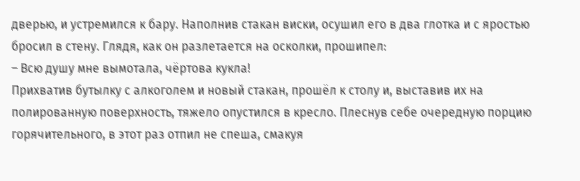дверью, и устремился к бару. Наполнив стакан виски, осушил его в два глотка и с яростью бросил в стену. Глядя, как он разлетается на осколки, прошипел:
– Всю душу мне вымотала, чёртова кукла!
Прихватив бутылку с алкоголем и новый стакан, прошёл к столу и, выставив их на полированную поверхность, тяжело опустился в кресло. Плеснув себе очередную порцию горячительного, в этот раз отпил не спеша, смакуя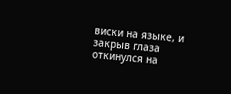виски на языке, и закрыв глаза откинулся на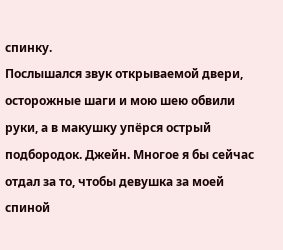спинку.
Послышался звук открываемой двери, осторожные шаги и мою шею обвили руки, а в макушку упёрся острый подбородок. Джейн. Многое я бы сейчас отдал за то, чтобы девушка за моей спиной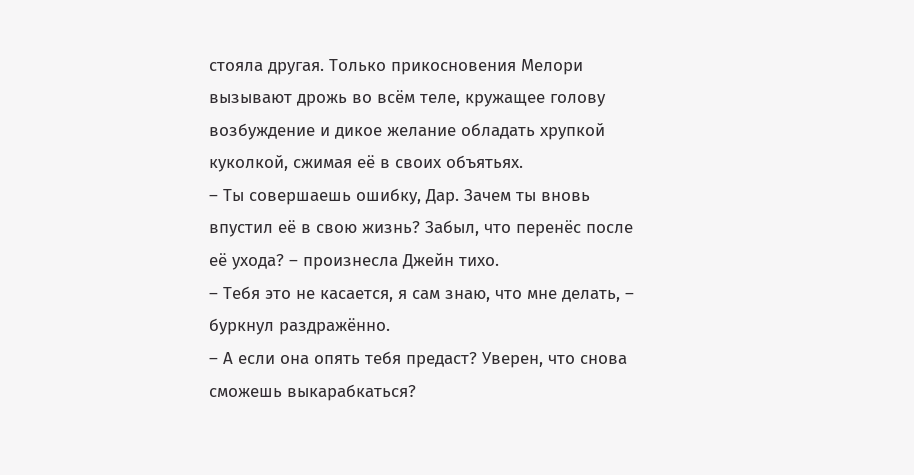стояла другая. Только прикосновения Мелори вызывают дрожь во всём теле, кружащее голову возбуждение и дикое желание обладать хрупкой куколкой, сжимая её в своих объятьях.
– Ты совершаешь ошибку, Дар. Зачем ты вновь впустил её в свою жизнь? Забыл, что перенёс после её ухода? – произнесла Джейн тихо.
– Тебя это не касается, я сам знаю, что мне делать, – буркнул раздражённо.
– А если она опять тебя предаст? Уверен, что снова сможешь выкарабкаться?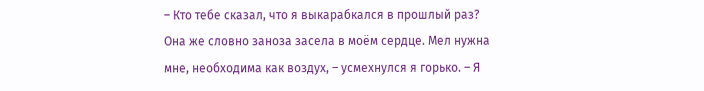– Кто тебе сказал, что я выкарабкался в прошлый раз? Она же словно заноза засела в моём сердце. Мел нужна мне, необходима как воздух, – усмехнулся я горько. – Я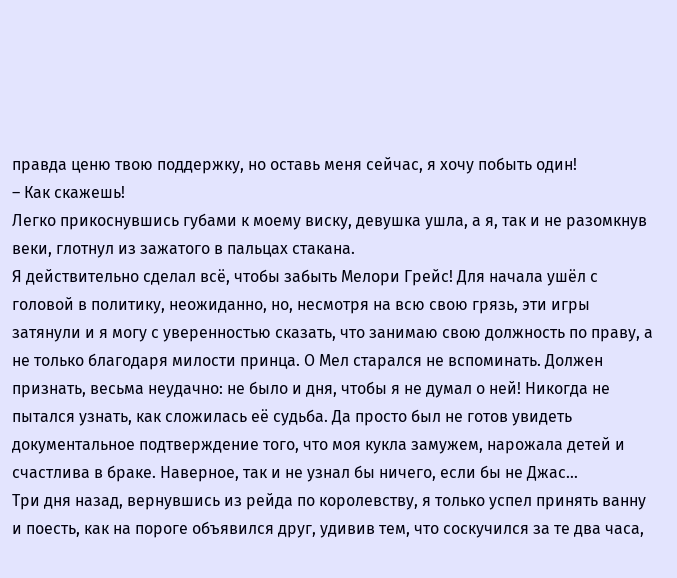правда ценю твою поддержку, но оставь меня сейчас, я хочу побыть один!
– Как скажешь!
Легко прикоснувшись губами к моему виску, девушка ушла, а я, так и не разомкнув веки, глотнул из зажатого в пальцах стакана.
Я действительно сделал всё, чтобы забыть Мелори Грейс! Для начала ушёл с головой в политику, неожиданно, но, несмотря на всю свою грязь, эти игры затянули и я могу с уверенностью сказать, что занимаю свою должность по праву, а не только благодаря милости принца. О Мел старался не вспоминать. Должен признать, весьма неудачно: не было и дня, чтобы я не думал о ней! Никогда не пытался узнать, как сложилась её судьба. Да просто был не готов увидеть документальное подтверждение того, что моя кукла замужем, нарожала детей и счастлива в браке. Наверное, так и не узнал бы ничего, если бы не Джас…
Три дня назад, вернувшись из рейда по королевству, я только успел принять ванну и поесть, как на пороге объявился друг, удивив тем, что соскучился за те два часа,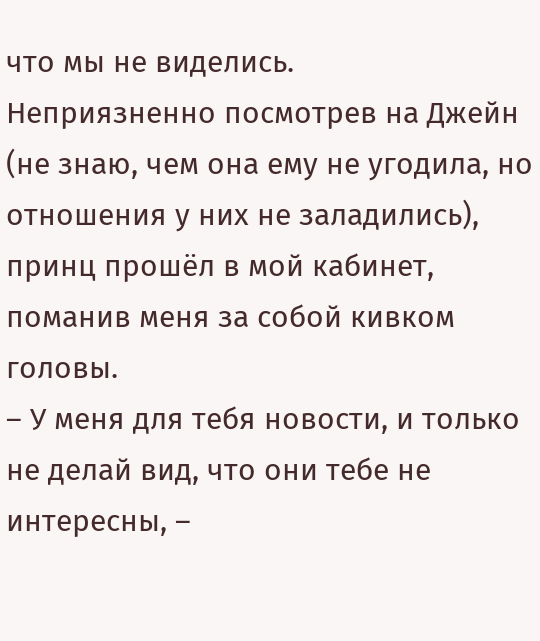что мы не виделись.
Неприязненно посмотрев на Джейн (не знаю, чем она ему не угодила, но отношения у них не заладились), принц прошёл в мой кабинет, поманив меня за собой кивком головы.
– У меня для тебя новости, и только не делай вид, что они тебе не интересны, –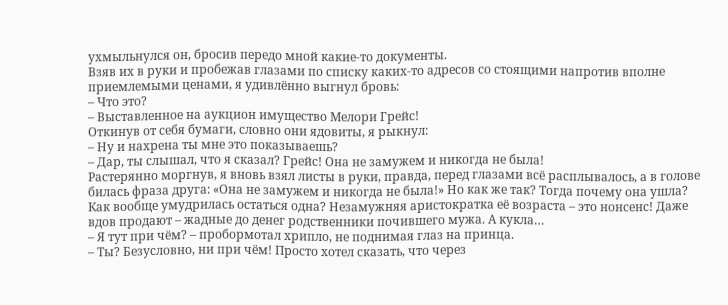ухмыльнулся он, бросив передо мной какие-то документы.
Взяв их в руки и пробежав глазами по списку каких-то адресов со стоящими напротив вполне приемлемыми ценами, я удивлённо выгнул бровь:
– Что это?
– Выставленное на аукцион имущество Мелори Грейс!
Откинув от себя бумаги, словно они ядовиты, я рыкнул:
– Ну и нахрена ты мне это показываешь?
– Дар, ты слышал, что я сказал? Грейс! Она не замужем и никогда не была!
Растерянно моргнув, я вновь взял листы в руки, правда, перед глазами всё расплывалось, а в голове билась фраза друга: «Она не замужем и никогда не была!» Но как же так? Тогда почему она ушла? Как вообще умудрилась остаться одна? Незамужняя аристократка её возраста – это нонсенс! Даже вдов продают – жадные до денег родственники почившего мужа. А кукла…
– Я тут при чём? – пробормотал хрипло, не поднимая глаз на принца.
– Ты? Безусловно, ни при чём! Просто хотел сказать, что через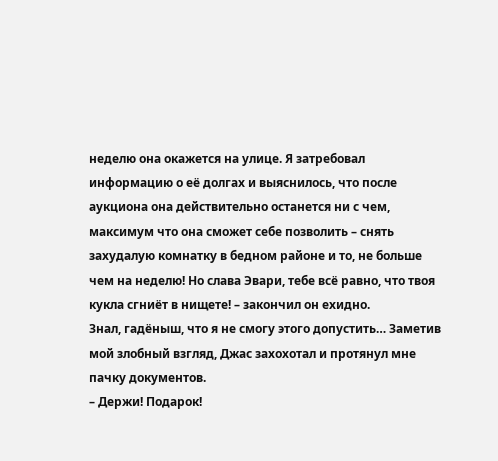неделю она окажется на улице. Я затребовал информацию о её долгах и выяснилось, что после аукциона она действительно останется ни с чем, максимум что она сможет себе позволить – снять захудалую комнатку в бедном районе и то, не больше чем на неделю! Но слава Эвари, тебе всё равно, что твоя кукла сгниёт в нищете! – закончил он ехидно.
Знал, гадёныш, что я не смогу этого допустить… Заметив мой злобный взгляд, Джас захохотал и протянул мне пачку документов.
– Держи! Подарок!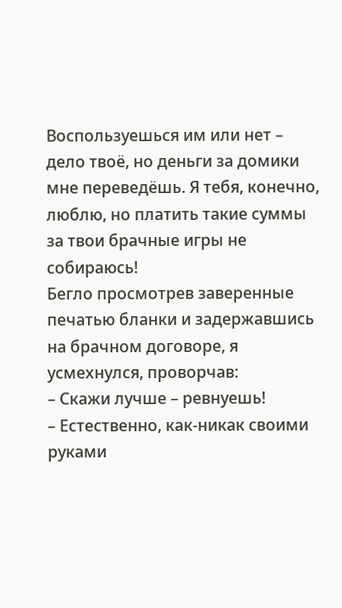Воспользуешься им или нет – дело твоё, но деньги за домики мне переведёшь. Я тебя, конечно, люблю, но платить такие суммы за твои брачные игры не собираюсь!
Бегло просмотрев заверенные печатью бланки и задержавшись на брачном договоре, я усмехнулся, проворчав:
– Скажи лучше – ревнуешь!
– Естественно, как-никак своими руками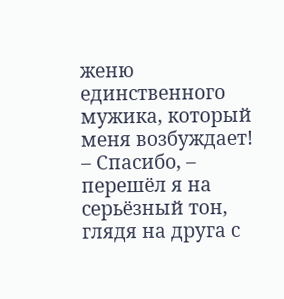женю единственного мужика, который меня возбуждает!
– Спасибо, – перешёл я на серьёзный тон, глядя на друга с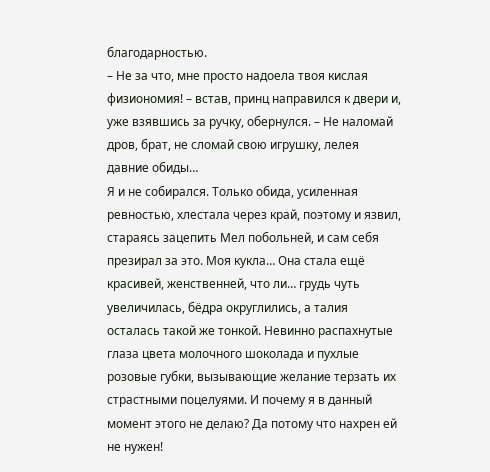благодарностью.
– Не за что, мне просто надоела твоя кислая физиономия! – встав, принц направился к двери и, уже взявшись за ручку, обернулся. – Не наломай дров, брат, не сломай свою игрушку, лелея давние обиды…
Я и не собирался. Только обида, усиленная ревностью, хлестала через край, поэтому и язвил, стараясь зацепить Мел побольней, и сам себя презирал за это. Моя кукла… Она стала ещё красивей, женственней, что ли… грудь чуть увеличилась, бёдра округлились, а талия осталась такой же тонкой. Невинно распахнутые глаза цвета молочного шоколада и пухлые розовые губки, вызывающие желание терзать их страстными поцелуями. И почему я в данный момент этого не делаю? Да потому что нахрен ей не нужен!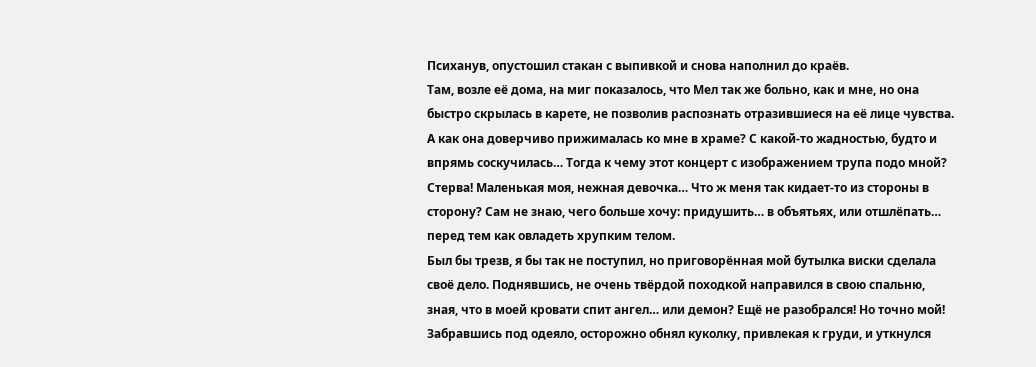Психанув, опустошил стакан с выпивкой и снова наполнил до краёв.
Там, возле её дома, на миг показалось, что Мел так же больно, как и мне, но она быстро скрылась в карете, не позволив распознать отразившиеся на её лице чувства.
А как она доверчиво прижималась ко мне в храме? С какой-то жадностью, будто и впрямь соскучилась… Тогда к чему этот концерт с изображением трупа подо мной? Стерва! Маленькая моя, нежная девочка… Что ж меня так кидает-то из стороны в сторону? Сам не знаю, чего больше хочу: придушить… в объятьях, или отшлёпать… перед тем как овладеть хрупким телом.
Был бы трезв, я бы так не поступил, но приговорённая мой бутылка виски сделала своё дело. Поднявшись, не очень твёрдой походкой направился в свою спальню, зная, что в моей кровати спит ангел… или демон? Ещё не разобрался! Но точно мой!
Забравшись под одеяло, осторожно обнял куколку, привлекая к груди, и уткнулся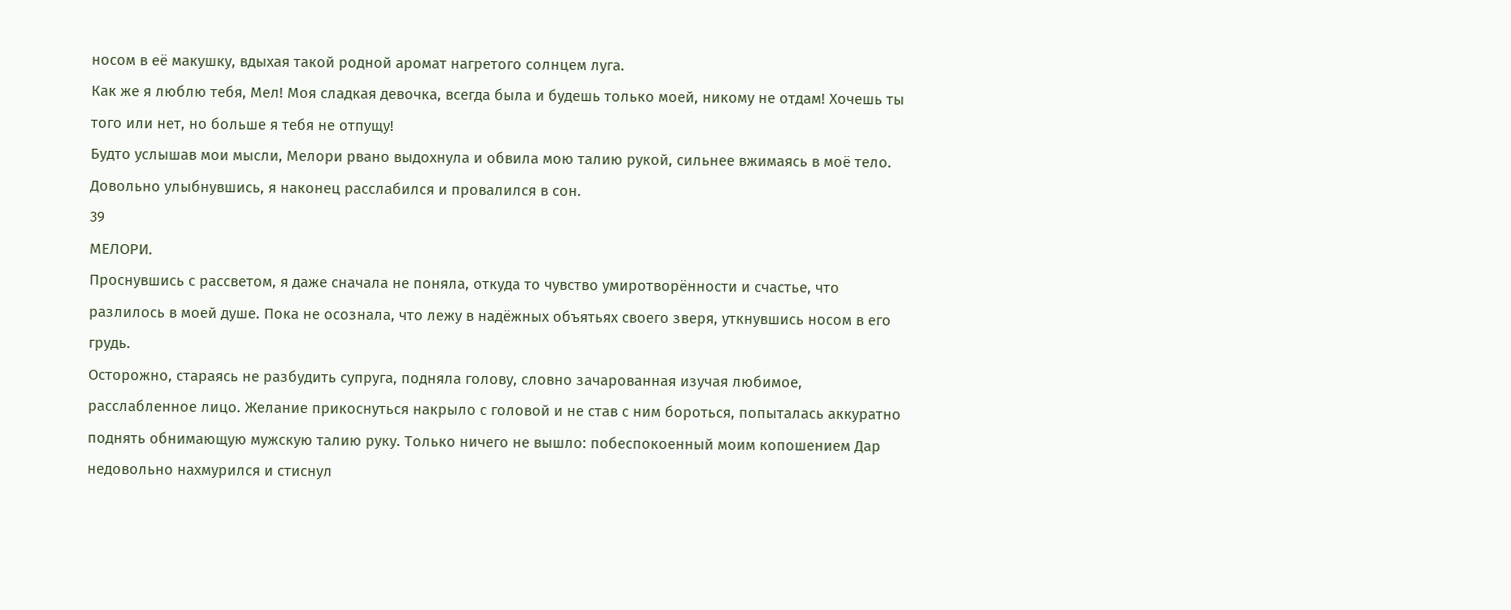носом в её макушку, вдыхая такой родной аромат нагретого солнцем луга.
Как же я люблю тебя, Мел! Моя сладкая девочка, всегда была и будешь только моей, никому не отдам! Хочешь ты того или нет, но больше я тебя не отпущу!
Будто услышав мои мысли, Мелори рвано выдохнула и обвила мою талию рукой, сильнее вжимаясь в моё тело. Довольно улыбнувшись, я наконец расслабился и провалился в сон.
39
МЕЛОРИ.
Проснувшись с рассветом, я даже сначала не поняла, откуда то чувство умиротворённости и счастье, что разлилось в моей душе. Пока не осознала, что лежу в надёжных объятьях своего зверя, уткнувшись носом в его грудь.
Осторожно, стараясь не разбудить супруга, подняла голову, словно зачарованная изучая любимое, расслабленное лицо. Желание прикоснуться накрыло с головой и не став с ним бороться, попыталась аккуратно поднять обнимающую мужскую талию руку. Только ничего не вышло: побеспокоенный моим копошением Дар недовольно нахмурился и стиснул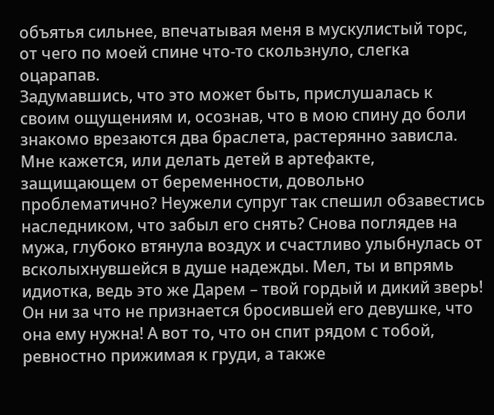объятья сильнее, впечатывая меня в мускулистый торс, от чего по моей спине что-то скользнуло, слегка оцарапав.
Задумавшись, что это может быть, прислушалась к своим ощущениям и, осознав, что в мою спину до боли знакомо врезаются два браслета, растерянно зависла.
Мне кажется, или делать детей в артефакте, защищающем от беременности, довольно проблематично? Неужели супруг так спешил обзавестись наследником, что забыл его снять? Снова поглядев на мужа, глубоко втянула воздух и счастливо улыбнулась от всколыхнувшейся в душе надежды. Мел, ты и впрямь идиотка, ведь это же Дарем – твой гордый и дикий зверь! Он ни за что не признается бросившей его девушке, что она ему нужна! А вот то, что он спит рядом с тобой, ревностно прижимая к груди, а также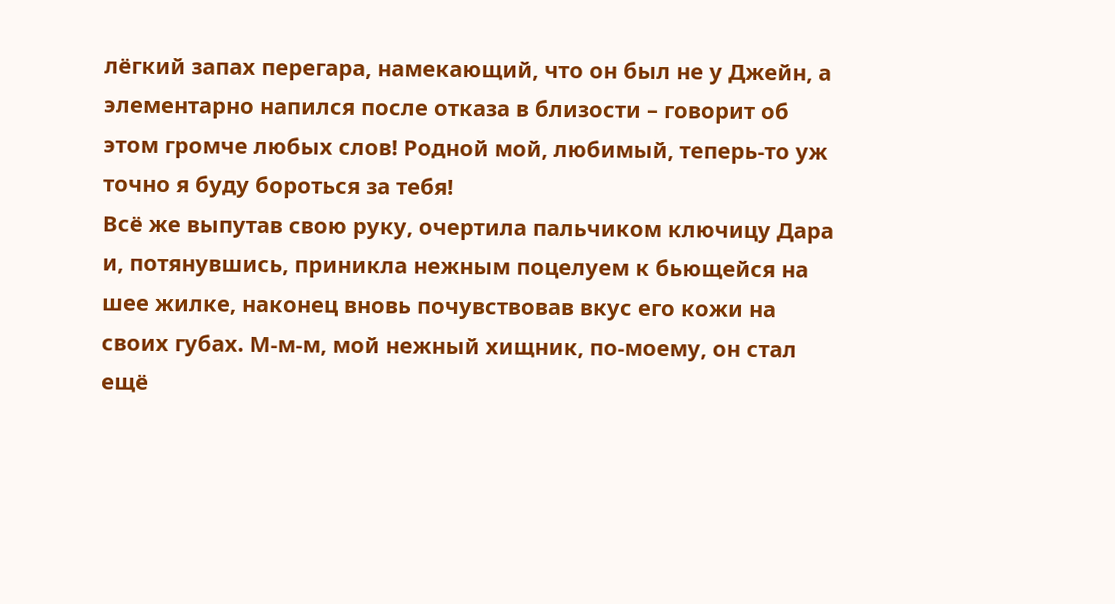лёгкий запах перегара, намекающий, что он был не у Джейн, а элементарно напился после отказа в близости – говорит об этом громче любых слов! Родной мой, любимый, теперь-то уж точно я буду бороться за тебя!
Всё же выпутав свою руку, очертила пальчиком ключицу Дара и, потянувшись, приникла нежным поцелуем к бьющейся на шее жилке, наконец вновь почувствовав вкус его кожи на своих губах. М-м-м, мой нежный хищник, по-моему, он стал ещё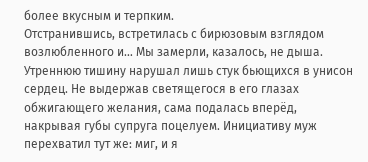более вкусным и терпким.
Отстранившись, встретилась с бирюзовым взглядом возлюбленного и… Мы замерли, казалось, не дыша. Утреннюю тишину нарушал лишь стук бьющихся в унисон сердец. Не выдержав светящегося в его глазах обжигающего желания, сама подалась вперёд, накрывая губы супруга поцелуем. Инициативу муж перехватил тут же: миг, и я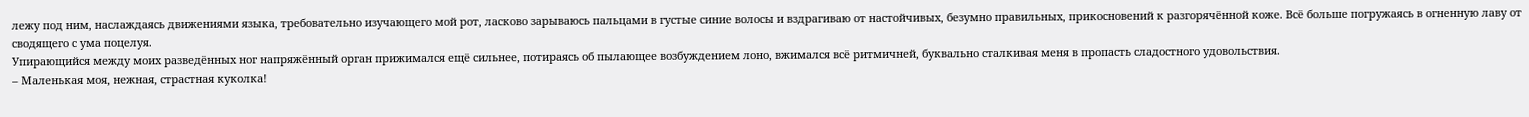лежу под ним, наслаждаясь движениями языка, требовательно изучающего мой рот, ласково зарываюсь пальцами в густые синие волосы и вздрагиваю от настойчивых, безумно правильных, прикосновений к разгорячённой коже. Всё больше погружаясь в огненную лаву от сводящего с ума поцелуя.
Упирающийся между моих разведённых ног напряжённый орган прижимался ещё сильнее, потираясь об пылающее возбуждением лоно, вжимался всё ритмичней, буквально сталкивая меня в пропасть сладостного удовольствия.
– Маленькая моя, нежная, страстная куколка!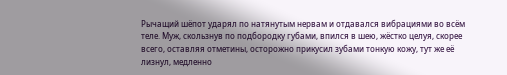Рычащий шёпот ударял по натянутым нервам и отдавался вибрациями во всём теле. Муж, скользнув по подбородку губами, впился в шею, жёстко целуя, скорее всего, оставляя отметины, осторожно прикусил зубами тонкую кожу, тут же её лизнул, медленно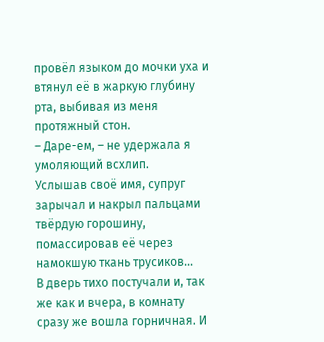провёл языком до мочки уха и втянул её в жаркую глубину рта, выбивая из меня протяжный стон.
– Даре-ем, – не удержала я умоляющий всхлип.
Услышав своё имя, супруг зарычал и накрыл пальцами твёрдую горошину, помассировав её через намокшую ткань трусиков…
В дверь тихо постучали и, так же как и вчера, в комнату сразу же вошла горничная. И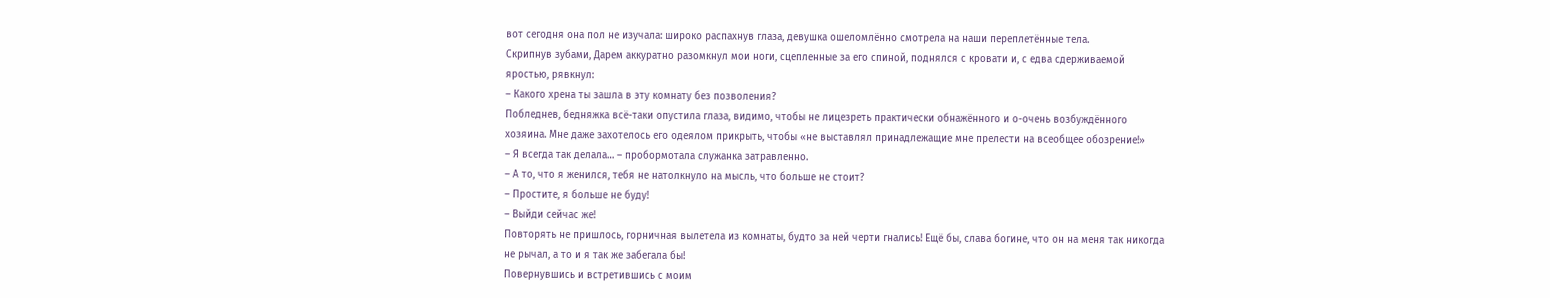вот сегодня она пол не изучала: широко распахнув глаза, девушка ошеломлённо смотрела на наши переплетённые тела.
Скрипнув зубами, Дарем аккуратно разомкнул мои ноги, сцепленные за его спиной, поднялся с кровати и, с едва сдерживаемой яростью, рявкнул:
– Какого хрена ты зашла в эту комнату без позволения?
Побледнев, бедняжка всё-таки опустила глаза, видимо, чтобы не лицезреть практически обнажённого и о-очень возбуждённого хозяина. Мне даже захотелось его одеялом прикрыть, чтобы «не выставлял принадлежащие мне прелести на всеобщее обозрение!»
– Я всегда так делала… – пробормотала служанка затравленно.
– А то, что я женился, тебя не натолкнуло на мысль, что больше не стоит?
– Простите, я больше не буду!
– Выйди сейчас же!
Повторять не пришлось, горничная вылетела из комнаты, будто за ней черти гнались! Ещё бы, слава богине, что он на меня так никогда не рычал, а то и я так же забегала бы!
Повернувшись и встретившись с моим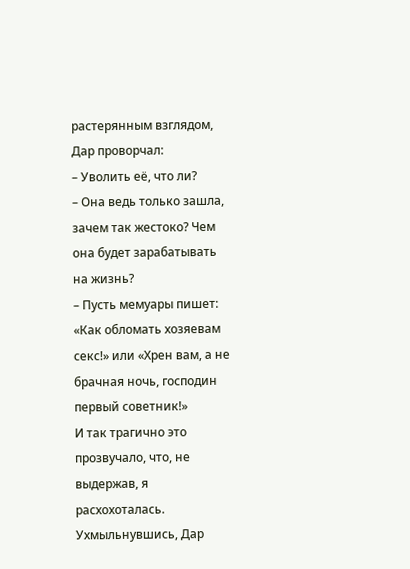растерянным взглядом, Дар проворчал:
– Уволить её, что ли?
– Она ведь только зашла, зачем так жестоко? Чем она будет зарабатывать на жизнь?
– Пусть мемуары пишет: «Как обломать хозяевам секс!» или «Хрен вам, а не брачная ночь, господин первый советник!»
И так трагично это прозвучало, что, не выдержав, я расхохоталась. Ухмыльнувшись, Дар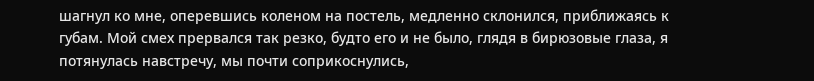шагнул ко мне, оперевшись коленом на постель, медленно склонился, приближаясь к губам. Мой смех прервался так резко, будто его и не было, глядя в бирюзовые глаза, я потянулась навстречу, мы почти соприкоснулись,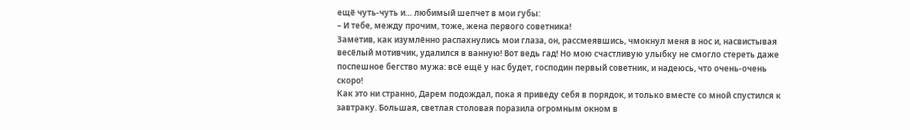ещё чуть-чуть и… любимый шепчет в мои губы:
– И тебе, между прочим, тоже, жена первого советника!
Заметив, как изумлённо распахнулись мои глаза, он, рассмеявшись, чмокнул меня в нос и, насвистывая весёлый мотивчик, удалился в ванную! Вот ведь гад! Но мою счастливую улыбку не смогло стереть даже поспешное бегство мужа: всё ещё у нас будет, господин первый советник, и надеюсь, что очень-очень скоро!
Как это ни странно, Дарем подождал, пока я приведу себя в порядок, и только вместе со мной спустился к завтраку. Большая, светлая столовая поразила огромным окном в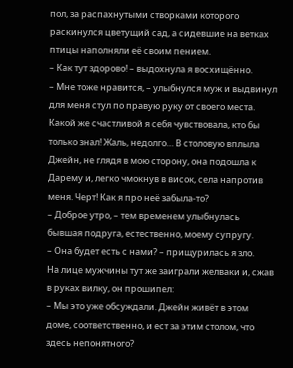пол, за распахнутыми створками которого раскинулся цветущий сад, а сидевшие на ветках птицы наполняли её своим пением.
– Как тут здорово! – выдохнула я восхищённо.
– Мне тоже нравится, – улыбнулся муж и выдвинул для меня стул по правую руку от своего места.
Какой же счастливой я себя чувствовала, кто бы только знал! Жаль, недолго… В столовую вплыла Джейн, не глядя в мою сторону, она подошла к Дарему и, легко чмокнув в висок, села напротив меня. Черт! Как я про неё забыла-то?
– Доброе утро, – тем временем улыбнулась бывшая подруга, естественно, моему супругу.
– Она будет есть с нами? – прищурилась я зло.
На лице мужчины тут же заиграли желваки и, сжав в руках вилку, он прошипел:
– Мы это уже обсуждали. Джейн живёт в этом доме, соответственно, и ест за этим столом, что здесь непонятного?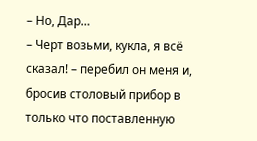– Но, Дар…
– Черт возьми, кукла, я всё сказал! – перебил он меня и, бросив столовый прибор в только что поставленную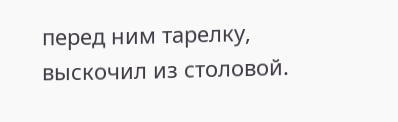перед ним тарелку, выскочил из столовой.